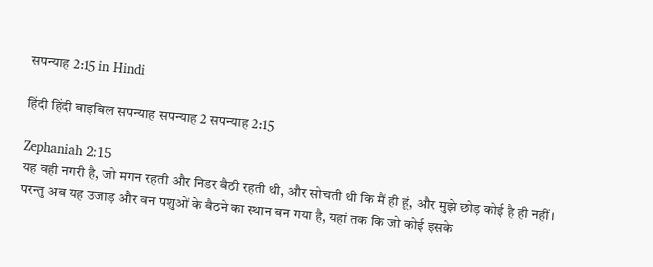सपन्याह 2:15 in Hindi

हिंदी हिंदी बाइबिल सपन्याह सपन्याह 2 सपन्याह 2:15

Zephaniah 2:15
यह वही नगरी है, जो मगन रहती और निडर बैठी रहती थी, और सोचती थी कि मैं ही हूं, और मुझे छोड़ कोई है ही नहीं। परन्तु अब यह उजाड़ और वन पशुओं के बैठने का स्थान बन गया है, यहां तक कि जो कोई इसके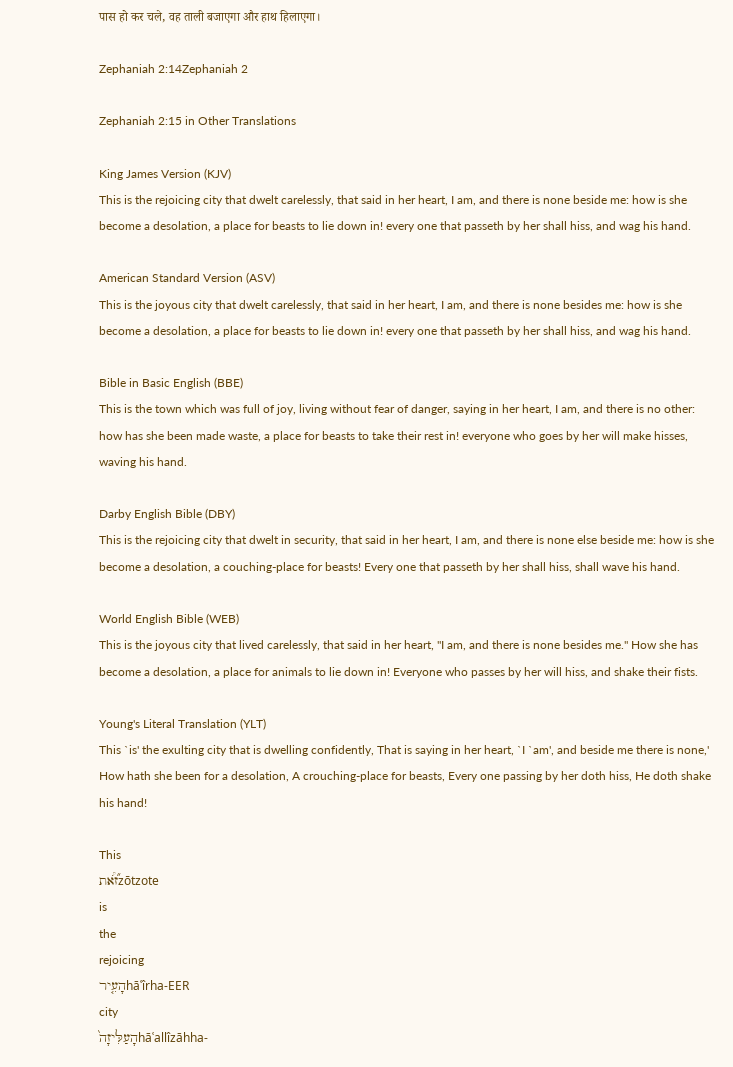पास हो कर चले, वह ताली बजाएगा और हाथ हिलाएगा।

Zephaniah 2:14Zephaniah 2

Zephaniah 2:15 in Other Translations

King James Version (KJV)
This is the rejoicing city that dwelt carelessly, that said in her heart, I am, and there is none beside me: how is she become a desolation, a place for beasts to lie down in! every one that passeth by her shall hiss, and wag his hand.

American Standard Version (ASV)
This is the joyous city that dwelt carelessly, that said in her heart, I am, and there is none besides me: how is she become a desolation, a place for beasts to lie down in! every one that passeth by her shall hiss, and wag his hand.

Bible in Basic English (BBE)
This is the town which was full of joy, living without fear of danger, saying in her heart, I am, and there is no other: how has she been made waste, a place for beasts to take their rest in! everyone who goes by her will make hisses, waving his hand.

Darby English Bible (DBY)
This is the rejoicing city that dwelt in security, that said in her heart, I am, and there is none else beside me: how is she become a desolation, a couching-place for beasts! Every one that passeth by her shall hiss, shall wave his hand.

World English Bible (WEB)
This is the joyous city that lived carelessly, that said in her heart, "I am, and there is none besides me." How she has become a desolation, a place for animals to lie down in! Everyone who passes by her will hiss, and shake their fists.

Young's Literal Translation (YLT)
This `is' the exulting city that is dwelling confidently, That is saying in her heart, `I `am', and beside me there is none,' How hath she been for a desolation, A crouching-place for beasts, Every one passing by her doth hiss, He doth shake his hand!

This
זֹ֞֠אתzōtzote
is
the
rejoicing
הָעִ֤ירhāʿîrha-EER
city
הָעַלִּיזָה֙hāʿallîzāhha-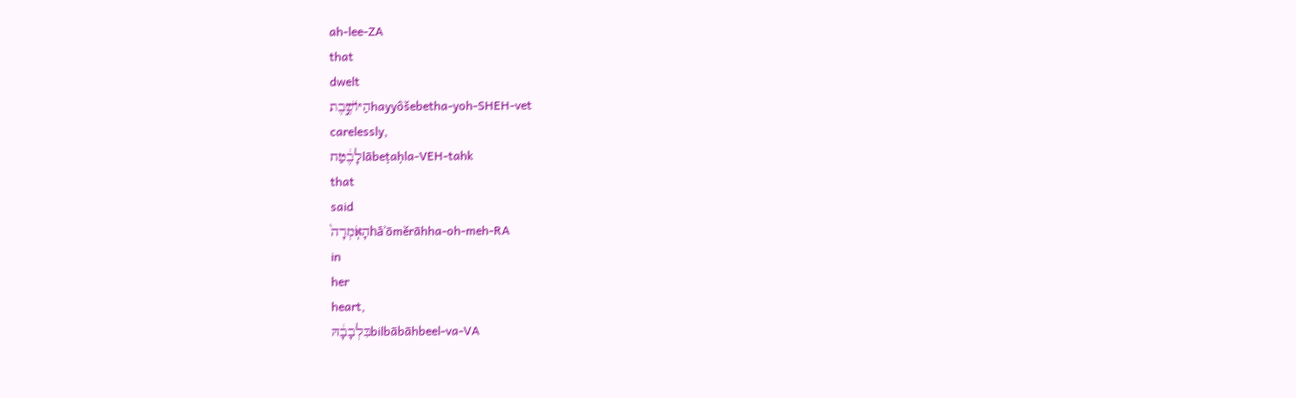ah-lee-ZA
that
dwelt
הַיּוֹשֶׁ֣בֶתhayyôšebetha-yoh-SHEH-vet
carelessly,
לָבֶ֔טַחlābeṭaḥla-VEH-tahk
that
said
הָאֹֽמְרָה֙hāʾōmĕrāhha-oh-meh-RA
in
her
heart,
בִּלְבָבָ֔הּbilbābāhbeel-va-VA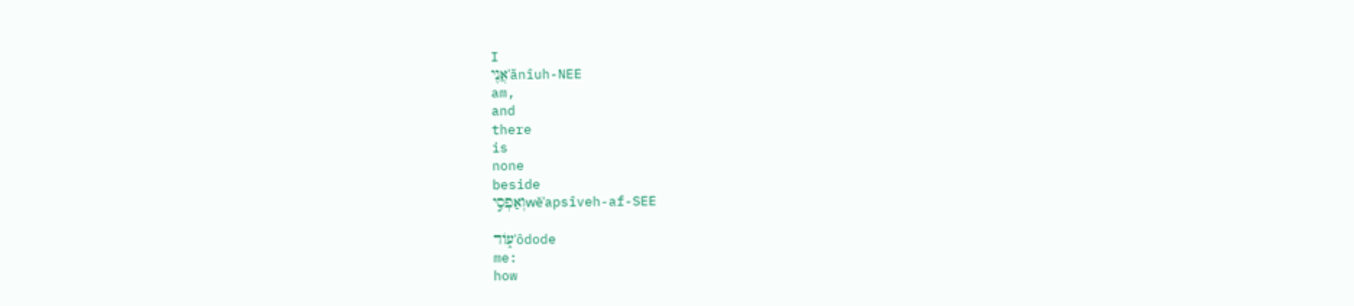I
אֲנִ֖יʾănîuh-NEE
am,
and
there
is
none
beside
וְאַפְסִ֣יwĕʾapsîveh-af-SEE

ע֑וֹדʿôdode
me:
how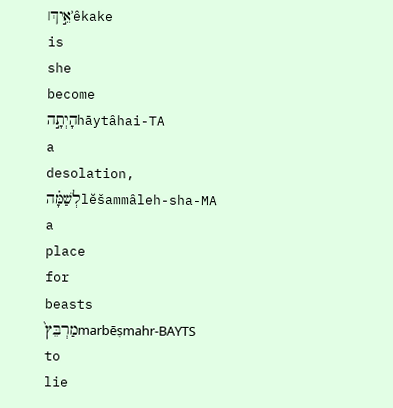אֵ֣יךְ׀ʾêkake
is
she
become
הָיְתָ֣הhāytâhai-TA
a
desolation,
לְשַׁמָּ֗הlĕšammâleh-sha-MA
a
place
for
beasts
מַרְבֵּץ֙marbēṣmahr-BAYTS
to
lie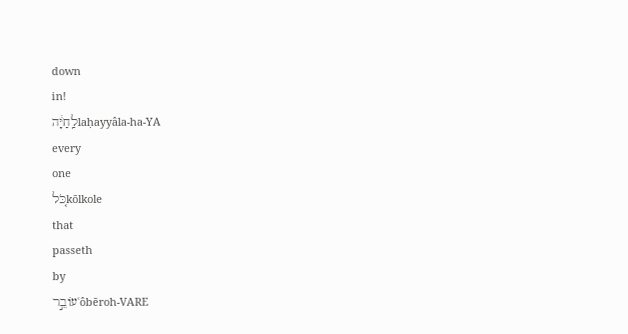down
in!
לַֽחַיָּ֔הlaḥayyâla-ha-YA
every
one
כֹּ֚לkōlkole
that
passeth
by
עוֹבֵ֣רʿôbēroh-VARE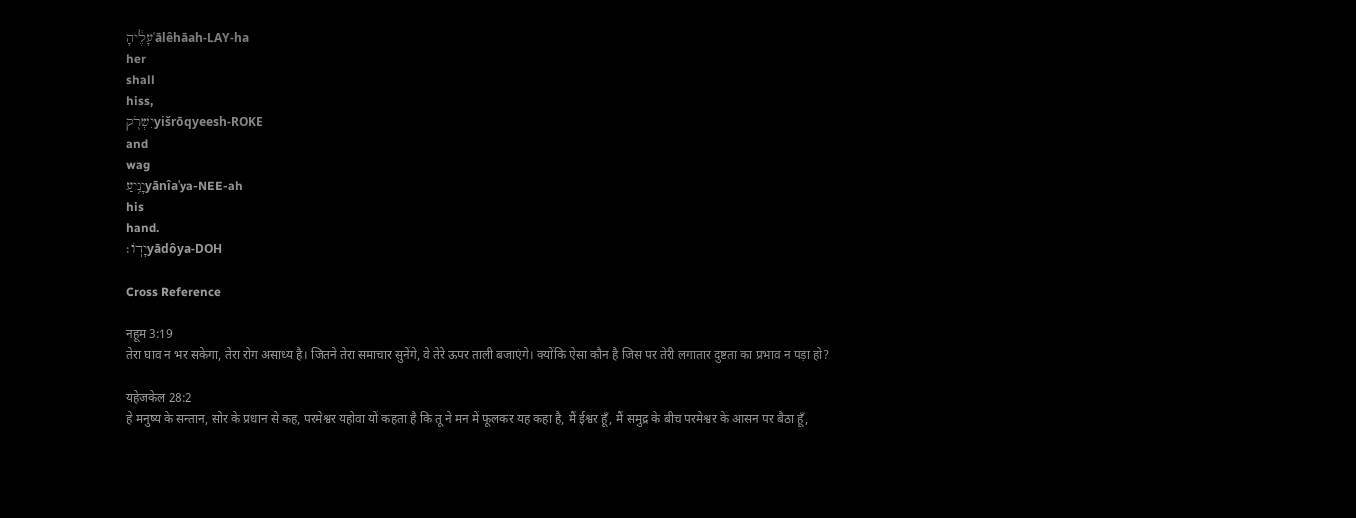עָלֶ֔יהָʿālêhāah-LAY-ha
her
shall
hiss,
יִשְׁרֹ֖קyišrōqyeesh-ROKE
and
wag
יָנִ֥יעַyānîaʿya-NEE-ah
his
hand.
יָדֽוֹ׃yādôya-DOH

Cross Reference

नहूम 3:19
तेरा घाव न भर सकेगा, तेरा रोग असाध्य है। जितने तेरा समाचार सुनेंगे, वे तेरे ऊपर ताली बजाएंगे। क्योंकि ऐसा कौन है जिस पर तेरी लगातार दुष्टता का प्रभाव न पड़ा हो?

यहेजकेल 28:2
हे मनुष्य के सन्तान, सोर के प्रधान से कह, परमेश्वर यहोवा यों कहता है कि तू ने मन में फूलकर यह कहा है, मैं ईश्वर हूँ, मैं समुद्र के बीच परमेश्वर के आसन पर बैठा हूँ,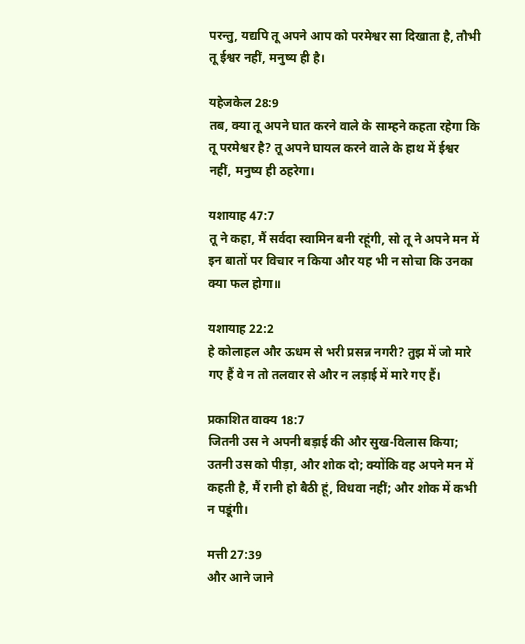परन्तु, यद्यपि तू अपने आप को परमेश्वर सा दिखाता है, तौभी तू ईश्वर नहीं, मनुष्य ही है।

यहेजकेल 28:9
तब, क्या तू अपने घात करने वाले के साम्हने कहता रहेगा कि तू परमेश्वर है? तू अपने घायल करने वाले के हाथ में ईश्वर नहीं, मनुष्य ही ठहरेगा।

यशायाह 47:7
तू ने कहा, मैं सर्वदा स्वामिन बनी रहूंगी, सो तू ने अपने मन में इन बातों पर विचार न किया और यह भी न सोचा कि उनका क्या फल होगा॥

यशायाह 22:2
हे कोलाहल और ऊधम से भरी प्रसन्न नगरी? तुझ में जो मारे गए हैं वे न तो तलवार से और न लड़ाई में मारे गए हैं।

प्रकाशित वाक्य 18:7
जितनी उस ने अपनी बड़ाई की और सुख-विलास किया; उतनी उस को पीड़ा, और शोक दो; क्योंकि वह अपने मन में कहती है, मैं रानी हो बैठी हूं, विधवा नहीं; और शोक में कभी न पडूंगी।

मत्ती 27:39
और आने जाने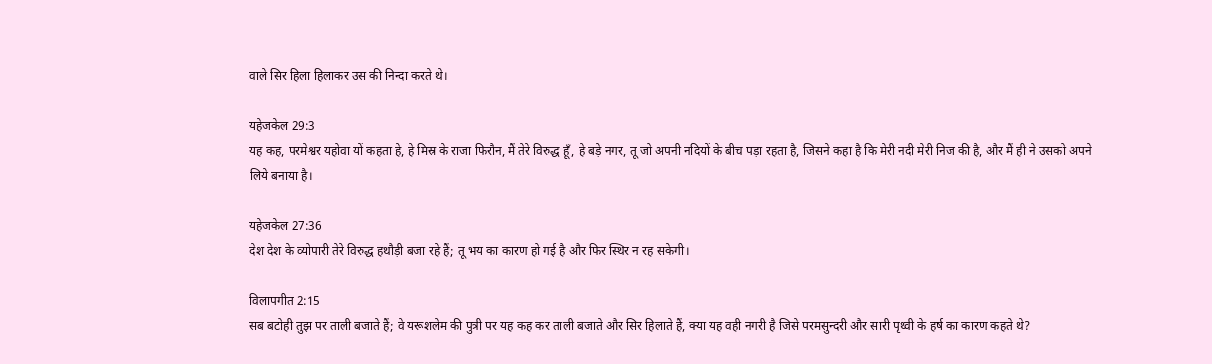वाले सिर हिला हिलाकर उस की निन्दा करते थे।

यहेजकेल 29:3
यह कह, परमेश्वर यहोवा यों कहता हे, हे मिस्र के राजा फिरौन, मैं तेरे विरुद्ध हूँ, हे बड़े नगर, तू जो अपनी नदियों के बीच पड़ा रहता है, जिसने कहा है कि मेरी नदी मेरी निज की है, और मैं ही ने उसको अपने लिये बनाया है।

यहेजकेल 27:36
देश देश के व्योपारी तेरे विरुद्ध हथौड़ी बजा रहे हैं; तू भय का कारण हो गई है और फिर स्थिर न रह सकेगी।

विलापगीत 2:15
सब बटोही तुझ पर ताली बजाते हैं; वे यरूशलेम की पुत्री पर यह कह कर ताली बजाते और सिर हिलाते हैं, क्या यह वही नगरी है जिसे परमसुन्दरी और सारी पृथ्वी के हर्ष का कारण कहते थे?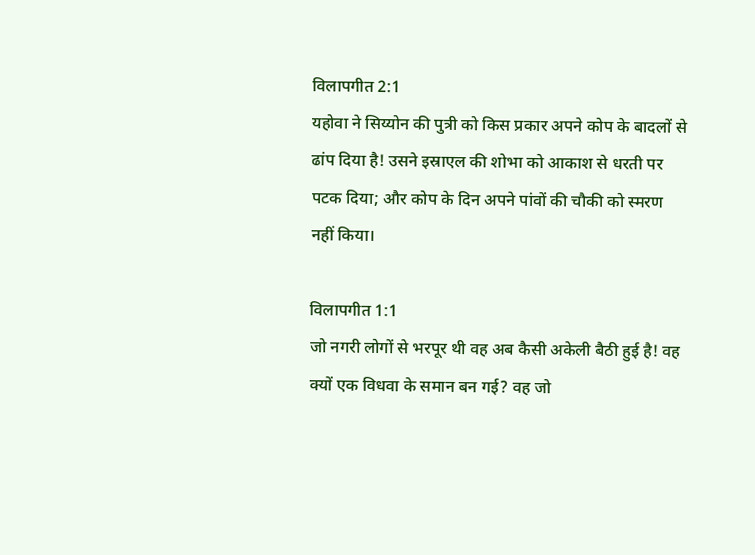विलापगीत 2:1
यहोवा ने सिय्योन की पुत्री को किस प्रकार अपने कोप के बादलों से ढांप दिया है! उसने इस्राएल की शोभा को आकाश से धरती पर पटक दिया; और कोप के दिन अपने पांवों की चौकी को स्मरण नहीं किया।

विलापगीत 1:1
जो नगरी लोगों से भरपूर थी वह अब कैसी अकेली बैठी हुई है! वह क्यों एक विधवा के समान बन गई? वह जो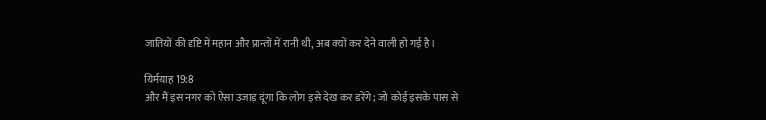जातियों की दृष्टि में महान और प्रान्तों में रानी थी, अब क्यों कर देने वाली हो गई है।

यिर्मयाह 19:8
और मैं इस नगर को ऐसा उजाड़ दूंगा कि लोग इसे देख कर डरेंगे; जो कोई इसके पास से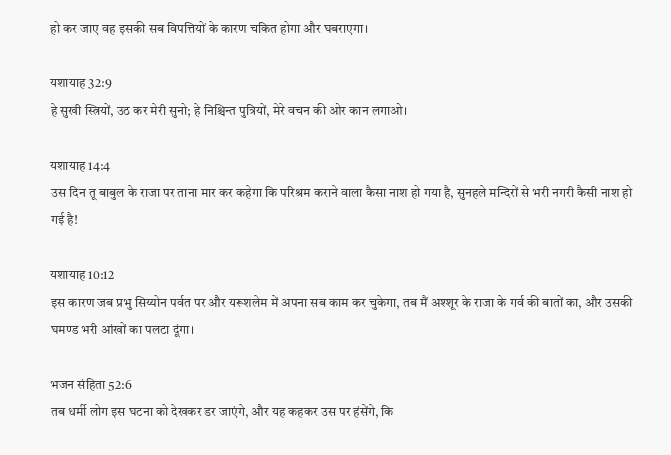हो कर जाए वह इसकी सब विपत्तियों के कारण चकित होगा और घबराएगा।

यशायाह 32:9
हे सुखी स्त्रियों, उठ कर मेरी सुनो; हे निश्चिन्त पुत्रियों, मेरे वचन की ओर कान लगाओ।

यशायाह 14:4
उस दिन तू बाबुल के राजा पर ताना मार कर कहेगा कि परिश्रम कराने वाला कैसा नाश हो गया है, सुनहले मन्दिरों से भरी नगरी कैसी नाश हो गई है!

यशायाह 10:12
इस कारण जब प्रभु सिय्योन पर्वत पर और यरूशलेम में अपना सब काम कर चुकेगा, तब मैं अश्शूर के राजा के गर्व की बातों का, और उसकी घमण्ड भरी आंखों का पलटा दूंगा।

भजन संहिता 52:6
तब धर्मी लोग इस घटना को देखकर डर जाएंगे, और यह कहकर उस पर हंसेंगे, कि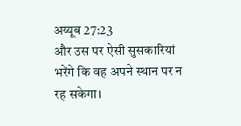अय्यूब 27:23
और उस पर ऐसी सुसकारियां भरेंगे कि वह अपने स्थान पर न रह सकेगा।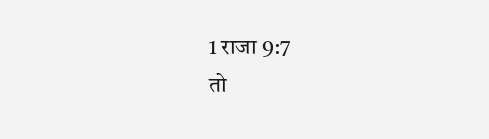1 राजा 9:7
तो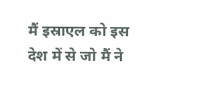मैं इस्राएल को इस देश में से जो मैं ने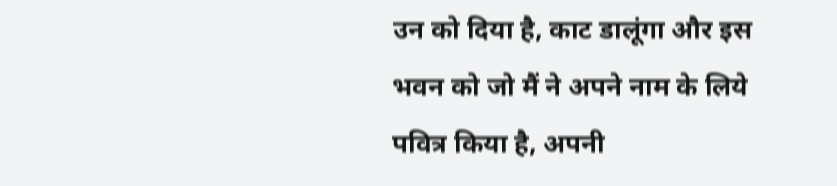उन को दिया है, काट डालूंगा और इस भवन को जो मैं ने अपने नाम के लिये पवित्र किया है, अपनी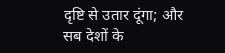दृष्टि से उतार दूंगा; और सब देशों के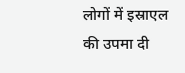लोगों में इस्राएल की उपमा दी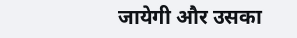जायेगी और उसका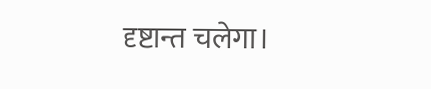दृष्टान्त चलेगा।